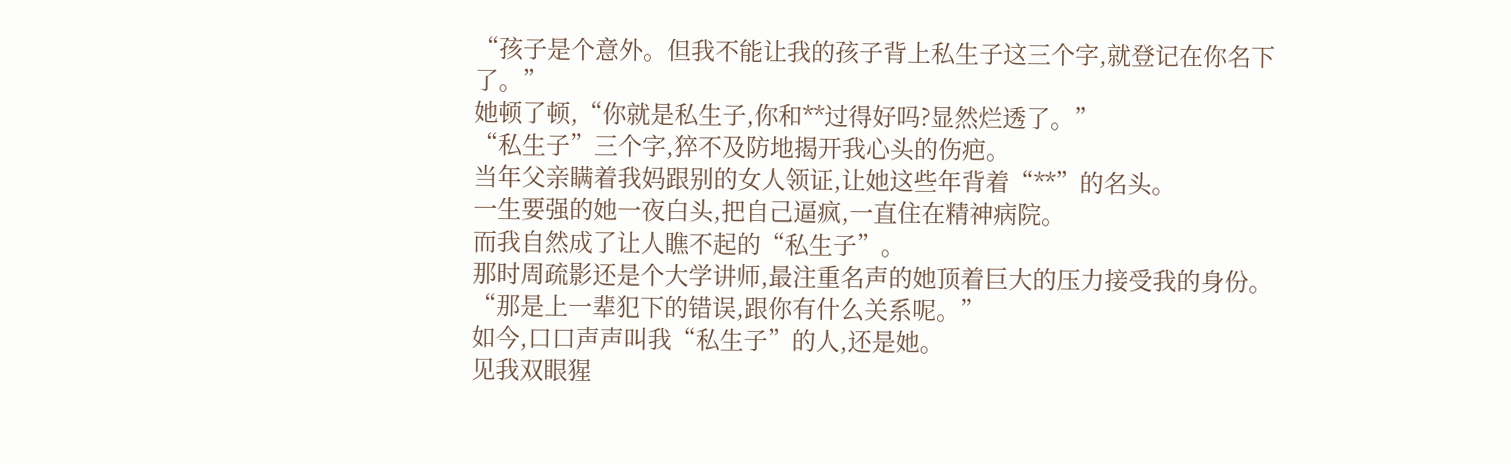“孩子是个意外。但我不能让我的孩子背上私生子这三个字,就登记在你名下了。”
她顿了顿,“你就是私生子,你和**过得好吗?显然烂透了。”
“私生子”三个字,猝不及防地揭开我心头的伤疤。
当年父亲瞒着我妈跟别的女人领证,让她这些年背着“**”的名头。
一生要强的她一夜白头,把自己逼疯,一直住在精神病院。
而我自然成了让人瞧不起的“私生子”。
那时周疏影还是个大学讲师,最注重名声的她顶着巨大的压力接受我的身份。
“那是上一辈犯下的错误,跟你有什么关系呢。”
如今,口口声声叫我“私生子”的人,还是她。
见我双眼猩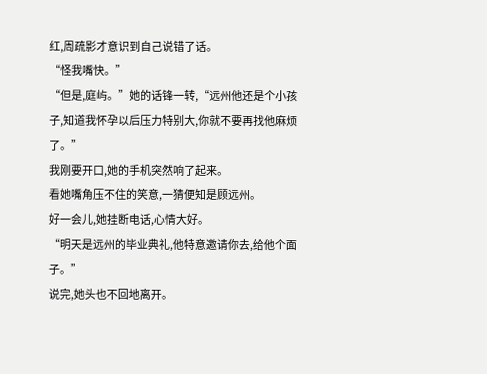红,周疏影才意识到自己说错了话。
“怪我嘴快。”
“但是,庭屿。”她的话锋一转,“远州他还是个小孩子,知道我怀孕以后压力特别大,你就不要再找他麻烦了。”
我刚要开口,她的手机突然响了起来。
看她嘴角压不住的笑意,一猜便知是顾远州。
好一会儿,她挂断电话,心情大好。
“明天是远州的毕业典礼,他特意邀请你去,给他个面子。”
说完,她头也不回地离开。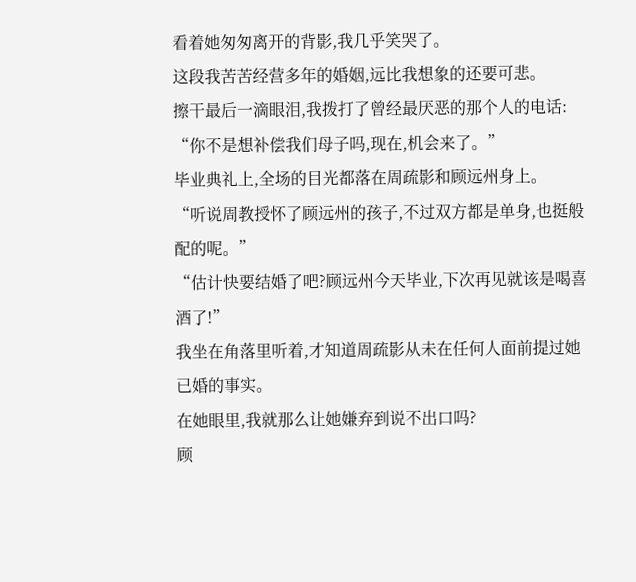看着她匆匆离开的背影,我几乎笑哭了。
这段我苦苦经营多年的婚姻,远比我想象的还要可悲。
擦干最后一滴眼泪,我拨打了曾经最厌恶的那个人的电话:
“你不是想补偿我们母子吗,现在,机会来了。”
毕业典礼上,全场的目光都落在周疏影和顾远州身上。
“听说周教授怀了顾远州的孩子,不过双方都是单身,也挺般配的呢。”
“估计快要结婚了吧?顾远州今天毕业,下次再见就该是喝喜酒了!”
我坐在角落里听着,才知道周疏影从未在任何人面前提过她已婚的事实。
在她眼里,我就那么让她嫌弃到说不出口吗?
顾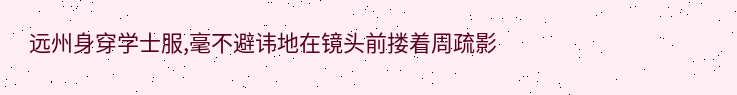远州身穿学士服,毫不避讳地在镜头前搂着周疏影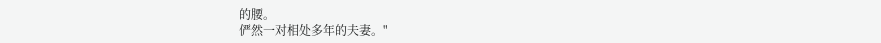的腰。
俨然一对相处多年的夫妻。"